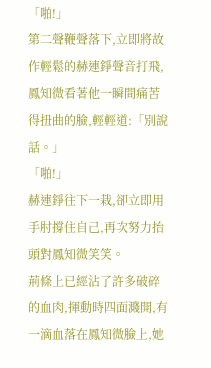「啪!」
第二聲鞭聲落下,立即將故作輕鬆的赫連錚聲音打飛,鳳知微看著他一瞬間痛苦得扭曲的臉,輕輕道:「別說話。」
「啪!」
赫連錚往下一栽,卻立即用手肘撐住自己,再次努力抬頭對鳳知微笑笑。
荊條上已經沾了許多破碎的血肉,揮動時四面濺開,有一滴血落在鳳知微臉上,她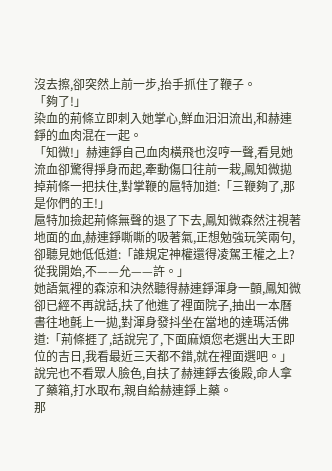沒去擦,卻突然上前一步,抬手抓住了鞭子。
「夠了!」
染血的荊條立即刺入她掌心,鮮血汩汩流出,和赫連錚的血肉混在一起。
「知微!」赫連錚自己血肉橫飛也沒哼一聲,看見她流血卻驚得掙身而起,牽動傷口往前一栽,鳳知微拋掉荊條一把扶住,對掌鞭的扈特加道:「三鞭夠了,那是你們的王!」
扈特加撿起荊條無聲的退了下去,鳳知微森然注視著地面的血,赫連錚嘶嘶的吸著氣,正想勉強玩笑兩句,卻聽見她低低道:「誰規定神權還得凌駕王權之上?從我開始,不——允——許。」
她語氣裡的森涼和決然聽得赫連錚渾身一顫,鳳知微卻已經不再說話,扶了他進了裡面院子,抽出一本曆書往地氈上一拋,對渾身發抖坐在當地的達瑪活佛道:「荊條捱了,話說完了,下面麻煩您老選出大王即位的吉日,我看最近三天都不錯,就在裡面選吧。」
說完也不看眾人臉色,自扶了赫連錚去後殿,命人拿了藥箱,打水取布,親自給赫連錚上藥。
那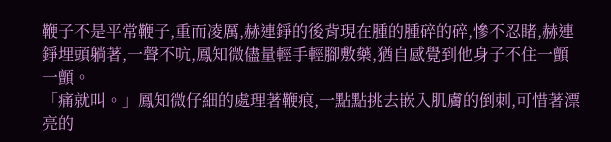鞭子不是平常鞭子,重而凌厲,赫連錚的後背現在腫的腫碎的碎,慘不忍睹,赫連錚埋頭躺著,一聲不吭,鳳知微儘量輕手輕腳敷藥,猶自感覺到他身子不住一顫一顫。
「痛就叫。」鳳知微仔細的處理著鞭痕,一點點挑去嵌入肌膚的倒刺,可惜著漂亮的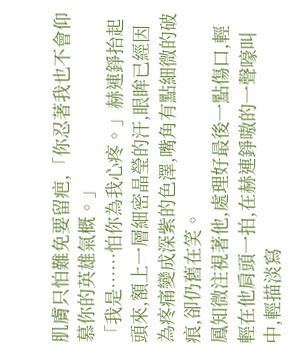肌膚只怕難免要留疤,「你忍著我也不會仰慕你的英雄氣概。」
「我是……怕你為我心疼。」赫連錚抬起頭來,額上一層細密晶瑩的汗,眼眸已經因為疼痛變成深紫的色澤,嘴角有點細微的破痕,卻仍舊在笑。
鳳知微注視著他,處理好最後一點傷口,輕輕在他肩頭一拍,在赫連錚嗷的一聲嚎叫中,輕描淡寫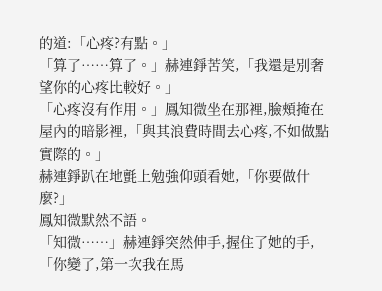的道:「心疼?有點。」
「算了……算了。」赫連錚苦笑,「我還是別奢望你的心疼比較好。」
「心疼沒有作用。」鳳知微坐在那裡,臉頰掩在屋內的暗影裡,「與其浪費時間去心疼,不如做點實際的。」
赫連錚趴在地氈上勉強仰頭看她,「你要做什麼?」
鳳知微默然不語。
「知微……」赫連錚突然伸手,握住了她的手,「你變了,第一次我在馬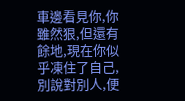車邊看見你,你雖然狠,但還有餘地,現在你似乎凍住了自己,別說對別人,便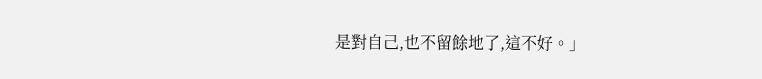是對自己,也不留餘地了,這不好。」